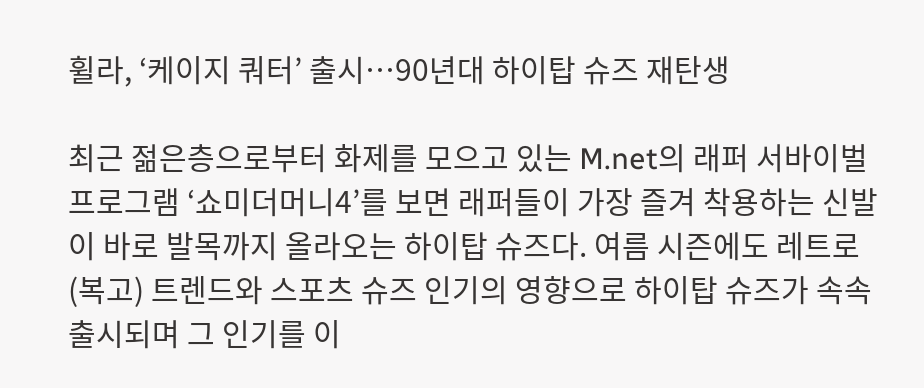휠라, ‘케이지 쿼터’ 출시…90년대 하이탑 슈즈 재탄생

최근 젊은층으로부터 화제를 모으고 있는 M.net의 래퍼 서바이벌 프로그램 ‘쇼미더머니4’를 보면 래퍼들이 가장 즐겨 착용하는 신발이 바로 발목까지 올라오는 하이탑 슈즈다. 여름 시즌에도 레트로(복고) 트렌드와 스포츠 슈즈 인기의 영향으로 하이탑 슈즈가 속속 출시되며 그 인기를 이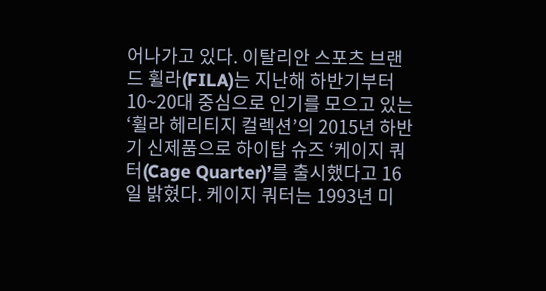어나가고 있다. 이탈리안 스포츠 브랜드 휠라(FILA)는 지난해 하반기부터 10~20대 중심으로 인기를 모으고 있는 ‘휠라 헤리티지 컬렉션’의 2015년 하반기 신제품으로 하이탑 슈즈 ‘케이지 쿼터(Cage Quarter)’를 출시했다고 16일 밝혔다. 케이지 쿼터는 1993년 미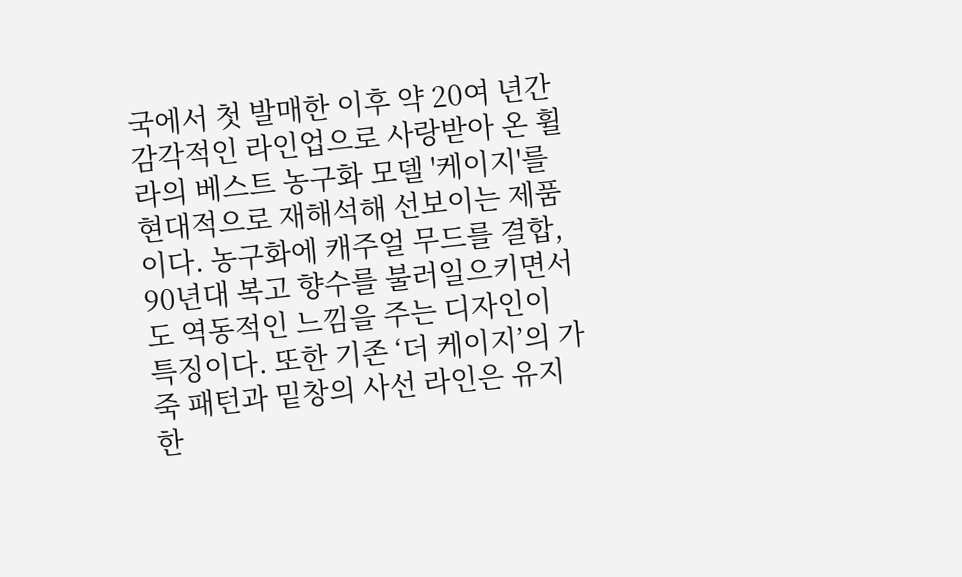국에서 첫 발매한 이후 약 20여 년간 감각적인 라인업으로 사랑받아 온 휠라의 베스트 농구화 모델 '케이지'를 현대적으로 재해석해 선보이는 제품이다. 농구화에 캐주얼 무드를 결합, 90년대 복고 향수를 불러일으키면서도 역동적인 느낌을 주는 디자인이 특징이다. 또한 기존 ‘더 케이지’의 가죽 패턴과 밑창의 사선 라인은 유지한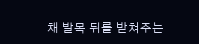채 발목 뒤를 받쳐주는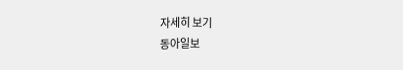자세히 보기
동아일보